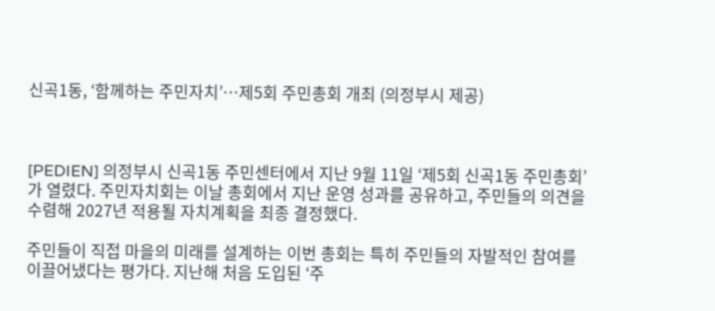신곡1동, ‘함께하는 주민자치’…제5회 주민총회 개최 (의정부시 제공)



[PEDIEN] 의정부시 신곡1동 주민센터에서 지난 9월 11일 ‘제5회 신곡1동 주민총회’가 열렸다. 주민자치회는 이날 총회에서 지난 운영 성과를 공유하고, 주민들의 의견을 수렴해 2027년 적용될 자치계획을 최종 결정했다.

주민들이 직접 마을의 미래를 설계하는 이번 총회는 특히 주민들의 자발적인 참여를 이끌어냈다는 평가다. 지난해 처음 도입된 ‘주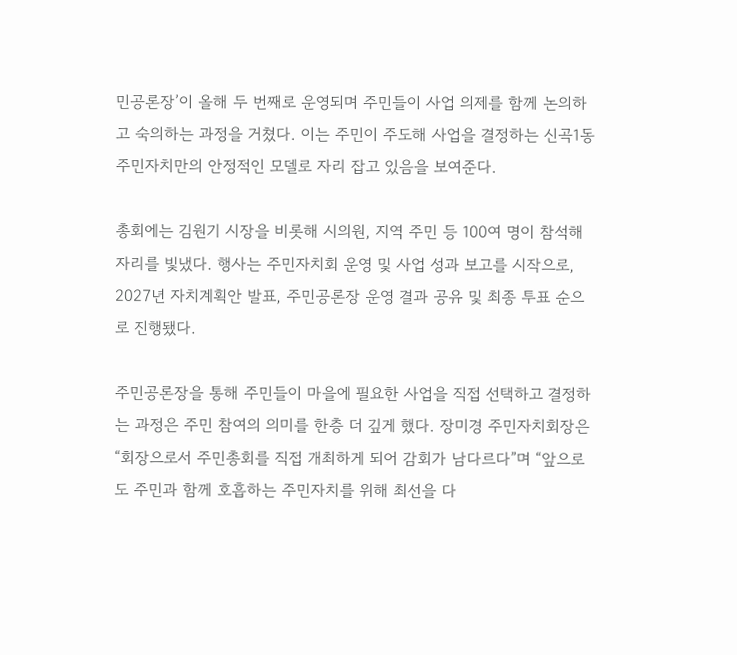민공론장’이 올해 두 번째로 운영되며 주민들이 사업 의제를 함께 논의하고 숙의하는 과정을 거쳤다. 이는 주민이 주도해 사업을 결정하는 신곡1동 주민자치만의 안정적인 모델로 자리 잡고 있음을 보여준다.

총회에는 김원기 시장을 비롯해 시의원, 지역 주민 등 100여 명이 참석해 자리를 빛냈다. 행사는 주민자치회 운영 및 사업 성과 보고를 시작으로, 2027년 자치계획안 발표, 주민공론장 운영 결과 공유 및 최종 투표 순으로 진행됐다.

주민공론장을 통해 주민들이 마을에 필요한 사업을 직접 선택하고 결정하는 과정은 주민 참여의 의미를 한층 더 깊게 했다. 장미경 주민자치회장은 “회장으로서 주민총회를 직접 개최하게 되어 감회가 남다르다”며 “앞으로도 주민과 함께 호흡하는 주민자치를 위해 최선을 다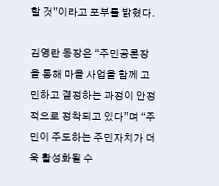할 것”이라고 포부를 밝혔다.

김영란 동장은 “주민공론장을 통해 마을 사업을 함께 고민하고 결정하는 과정이 안정적으로 정착되고 있다”며 “주민이 주도하는 주민자치가 더욱 활성화될 수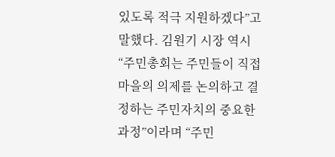있도록 적극 지원하겠다”고 말했다. 김원기 시장 역시 “주민총회는 주민들이 직접 마을의 의제를 논의하고 결정하는 주민자치의 중요한 과정”이라며 “주민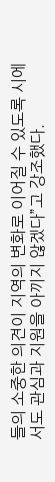들의 소중한 의견이 지역의 변화로 이어질 수 있도록 시에서도 관심과 지원을 아끼지 않겠다”고 강조했다.